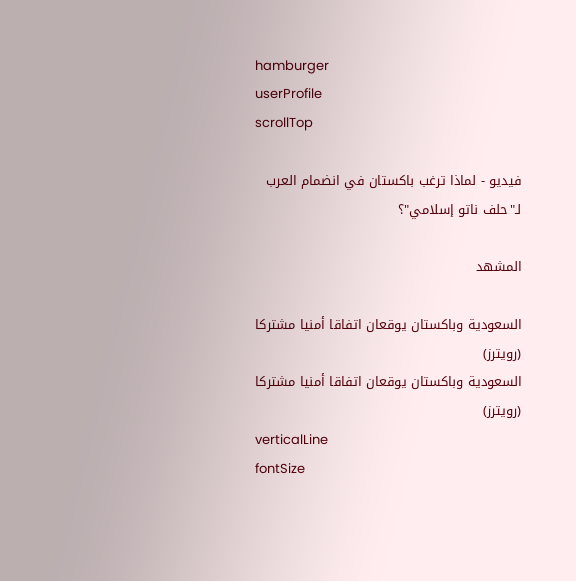hamburger
userProfile
scrollTop

فيديو - لماذا ترغب باكستان في انضمام العرب لـ"حلف ناتو إسلامي"؟

المشهد

السعودية وباكستان يوقعان اتفاقا أمنيا مشتركا (رويترز)
السعودية وباكستان يوقعان اتفاقا أمنيا مشتركا (رويترز)
verticalLine
fontSize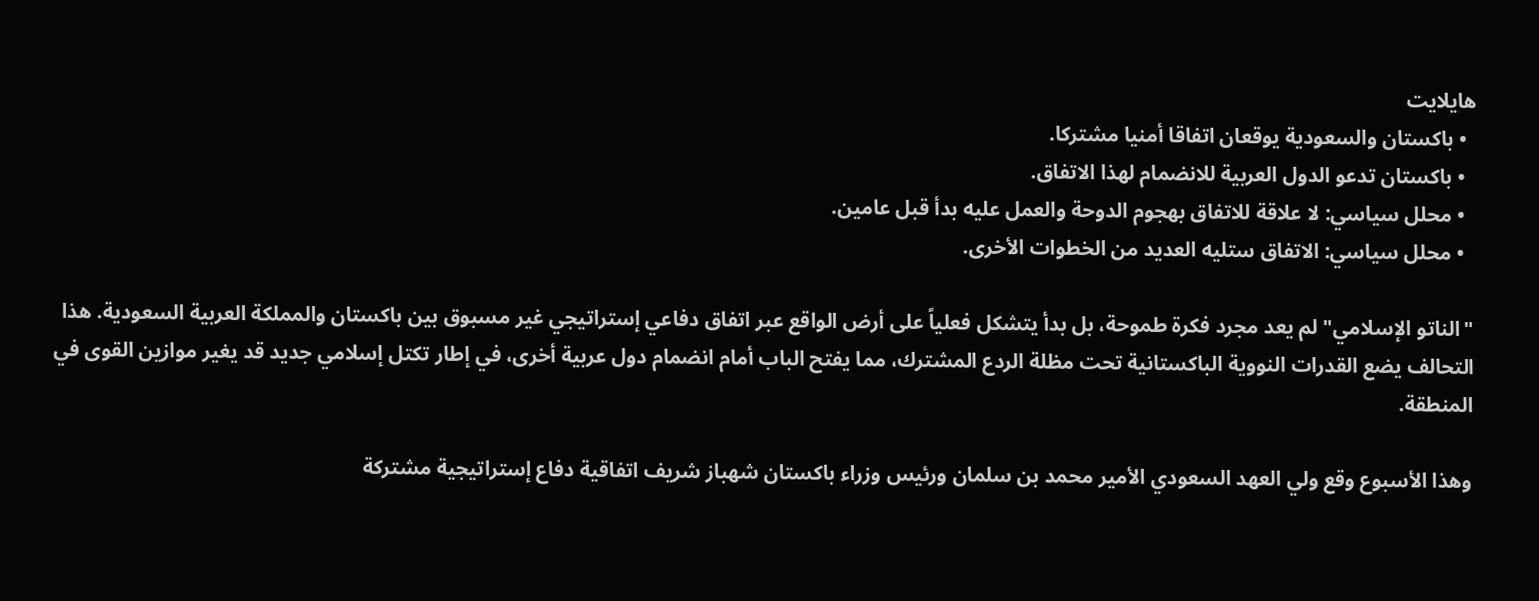هايلايت
  • باكستان والسعودية يوقعان اتفاقا أمنيا مشتركا.
  • باكستان تدعو الدول العربية للانضمام لهذا الاتفاق.
  • محلل سياسي: لا علاقة للاتفاق بهجوم الدوحة والعمل عليه بدأ قبل عامين.
  • محلل سياسي: الاتفاق ستليه العديد من الخطوات الأخرى.

"الناتو الإسلامي" لم يعد مجرد فكرة طموحة، بل بدأ يتشكل فعلياً على أرض الواقع عبر اتفاق دفاعي إستراتيجي غير مسبوق بين باكستان والمملكة العربية السعودية. هذا التحالف يضع القدرات النووية الباكستانية تحت مظلة الردع المشترك، مما يفتح الباب أمام انضمام دول عربية أخرى، في إطار تكتل إسلامي جديد قد يغير موازين القوى في المنطقة.

وهذا الأسبوع وقع ولي العهد السعودي الأمير محمد بن سلمان ورئيس وزراء باكستان شهباز شريف اتفاقية دفاع إستراتيجية مشتركة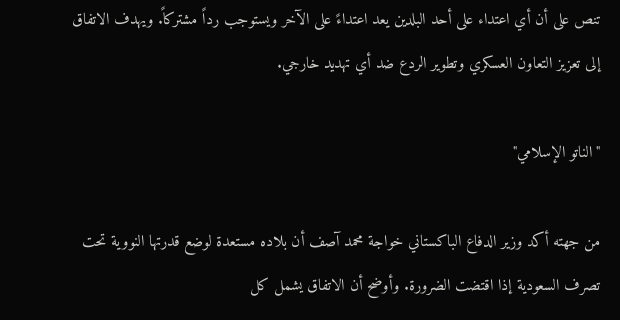تنص على أن أي اعتداء على أحد البلدين يعد اعتداءً على الآخر ويستوجب رداً مشتركاً. ويهدف الاتفاق إلى تعزيز التعاون العسكري وتطوير الردع ضد أي تهديد خارجي.

"الناتو الإسلامي"

من جهته أكد وزير الدفاع الباكستاني خواجة محمد آصف أن بلاده مستعدة لوضع قدرتها النووية تحت تصرف السعودية إذا اقتضت الضرورة. وأوضح أن الاتفاق يشمل كل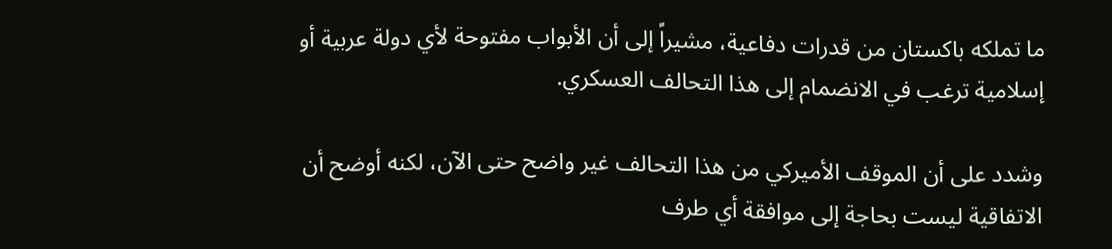ما تملكه باكستان من قدرات دفاعية، مشيراً إلى أن الأبواب مفتوحة لأي دولة عربية أو إسلامية ترغب في الانضمام إلى هذا التحالف العسكري.

وشدد على أن الموقف الأميركي من هذا التحالف غير واضح حتى الآن، لكنه أوضح أن الاتفاقية ليست بحاجة إلى موافقة أي طرف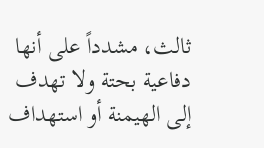ثالث، مشدداً على أنها دفاعية بحتة ولا تهدف إلى الهيمنة أو استهداف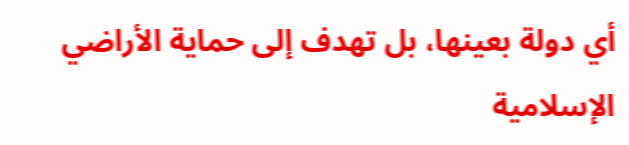أي دولة بعينها، بل تهدف إلى حماية الأراضي الإسلامية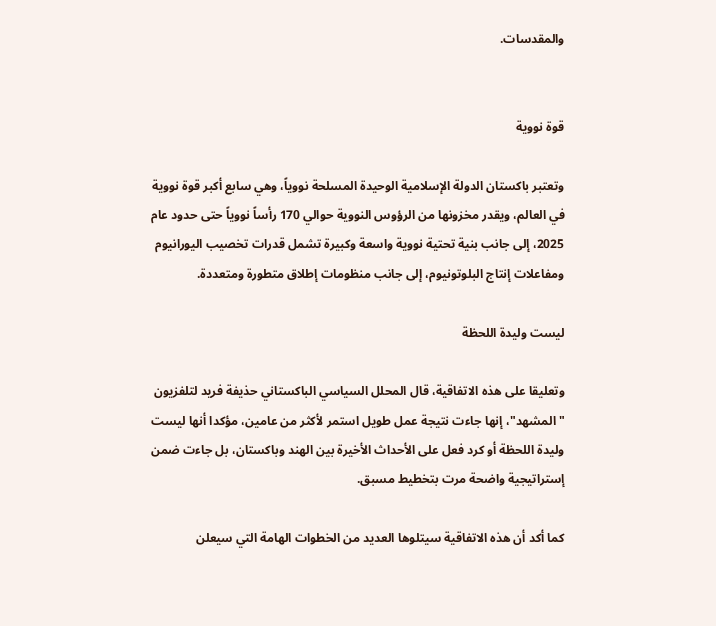والمقدسات.


قوة نووية

وتعتبر باكستان الدولة الإسلامية الوحيدة المسلحة نووياً، وهي سابع أكبر قوة نووية في العالم، ويقدر مخزونها من الرؤوس النووية حوالي 170 رأساً نووياً حتى حدود عام 2025، إلى جانب بنية تحتية نووية واسعة وكبيرة تشمل قدرات تخصيب اليورانيوم ومفاعلات إنتاج البلوتونيوم، إلى جانب منظومات إطلاق متطورة ومتعددة.

ليست وليدة اللحظة

وتعليقا على هذه الاتفاقية، قال المحلل السياسي الباكستاني حذيفة فريد لتلفزيون "المشهد"، إنها جاءت نتيجة عمل طويل استمر لأكثر من عامين، مؤكدا أنها ليست وليدة اللحظة أو كرد فعل على الأحداث الأخيرة بين الهند وباكستان، بل جاءت ضمن إستراتيجية واضحة مرت بتخطيط مسبق.

كما أكد أن هذه الاتفاقية سيتلوها العديد من الخطوات الهامة التي سيعلن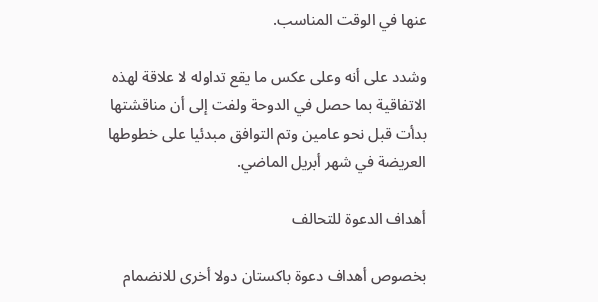عنها في الوقت المناسب.

وشدد على أنه وعلى عكس ما يقع تداوله لا علاقة لهذه الاتفاقية بما حصل في الدوحة ولفت إلى أن مناقشتها بدأت قبل نحو عامين وتم التوافق مبدئيا على خطوطها العريضة في شهر أبريل الماضي.

أهداف الدعوة للتحالف

بخصوص أهداف دعوة باكستان دولا أخرى للانضمام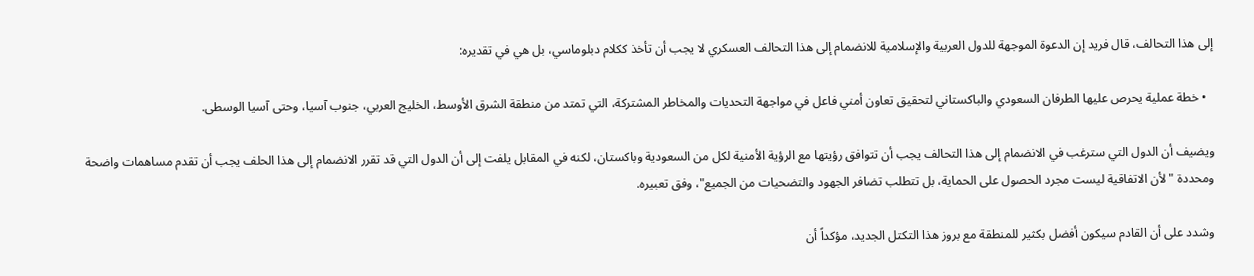إلى هذا التحالف، قال فريد إن الدعوة الموجهة للدول العربية والإسلامية للانضمام إلى هذا التحالف العسكري لا يجب أن تأخذ ككلام دبلوماسي، بل هي في تقديره:

  • خطة عملية يحرص عليها الطرفان السعودي والباكستاني لتحقيق تعاون أمني فاعل في مواجهة التحديات والمخاطر المشتركة، التي تمتد من منطقة الشرق الأوسط، الخليج العربي، جنوب آسيا، وحتى آسيا الوسطى.

ويضيف أن الدول التي سترغب في الانضمام إلى هذا التحالف يجب أن تتوافق رؤيتها مع الرؤية الأمنية لكل من السعودية وباكستان، لكنه في المقابل يلفت إلى أن الدول التي قد تقرر الانضمام إلى هذا الحلف يجب أن تقدم مساهمات واضحة ومحددة "لأن الاتفاقية ليست مجرد الحصول على الحماية، بل تتطلب تضافر الجهود والتضحيات من الجميع"، وفق تعبيره.

وشدد على أن القادم سيكون أفضل بكثير للمنطقة مع بروز هذا التكتل الجديد، مؤكداً أن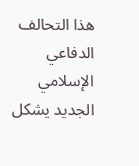هذا التحالف الدفاعي الإسلامي الجديد يشكل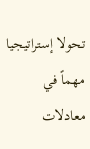تحولا إستراتيجيا مهماً في معادلات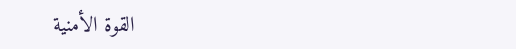القوة الأمنية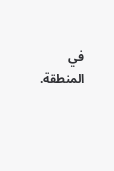في المنطقة.